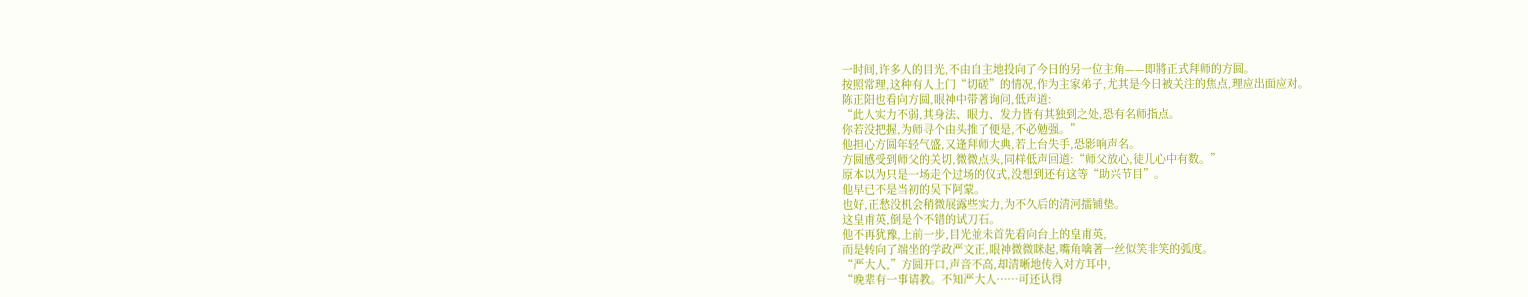一时间,许多人的目光,不由自主地投向了今日的另一位主角——即將正式拜师的方圆。
按照常理,这种有人上门“切磋”的情况,作为主家弟子,尤其是今日被关注的焦点,理应出面应对。
陈正阳也看向方圆,眼神中带著询问,低声道:
“此人实力不弱,其身法、眼力、发力皆有其独到之处,恐有名师指点。
你若没把握,为师寻个由头推了便是,不必勉强。”
他担心方圆年轻气盛,又逢拜师大典,若上台失手,恐影响声名。
方圆感受到师父的关切,微微点头,同样低声回道:“师父放心,徒儿心中有数。”
原本以为只是一场走个过场的仪式,没想到还有这等“助兴节目”。
他早已不是当初的吴下阿蒙。
也好,正愁没机会稍微展露些实力,为不久后的清河擂铺垫。
这皇甫英,倒是个不错的试刀石。
他不再犹豫,上前一步,目光並未首先看向台上的皇甫英,
而是转向了端坐的学政严文正,眼神微微眯起,嘴角噙著一丝似笑非笑的弧度。
“严大人,”方圆开口,声音不高,却清晰地传入对方耳中,
“晚辈有一事请教。不知严大人……可还认得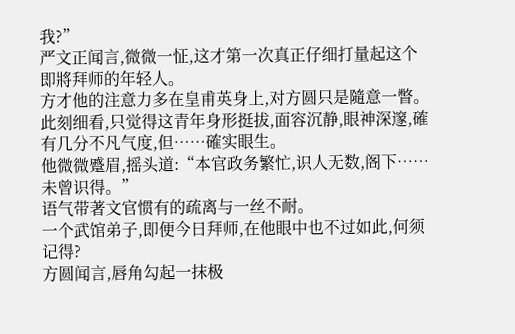我?”
严文正闻言,微微一怔,这才第一次真正仔细打量起这个即將拜师的年轻人。
方才他的注意力多在皇甫英身上,对方圆只是隨意一瞥。
此刻细看,只觉得这青年身形挺拔,面容沉静,眼神深邃,確有几分不凡气度,但……確实眼生。
他微微蹙眉,摇头道:“本官政务繁忙,识人无数,阁下……未曾识得。”
语气带著文官惯有的疏离与一丝不耐。
一个武馆弟子,即便今日拜师,在他眼中也不过如此,何须记得?
方圆闻言,唇角勾起一抹极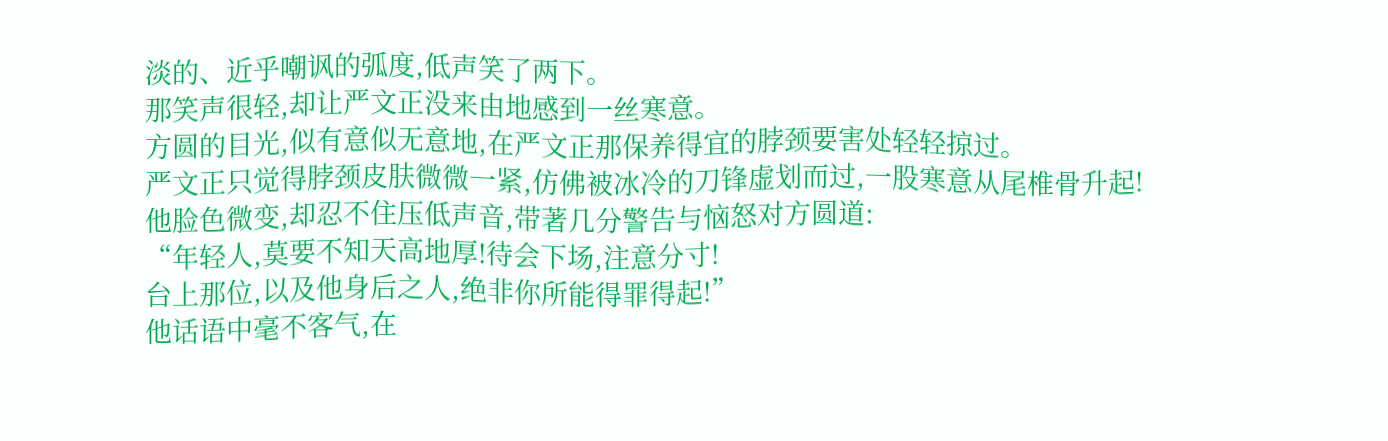淡的、近乎嘲讽的弧度,低声笑了两下。
那笑声很轻,却让严文正没来由地感到一丝寒意。
方圆的目光,似有意似无意地,在严文正那保养得宜的脖颈要害处轻轻掠过。
严文正只觉得脖颈皮肤微微一紧,仿佛被冰冷的刀锋虚划而过,一股寒意从尾椎骨升起!
他脸色微变,却忍不住压低声音,带著几分警告与恼怒对方圆道:
“年轻人,莫要不知天高地厚!待会下场,注意分寸!
台上那位,以及他身后之人,绝非你所能得罪得起!”
他话语中毫不客气,在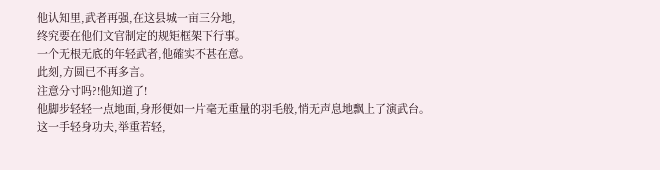他认知里,武者再强,在这县城一亩三分地,
终究要在他们文官制定的规矩框架下行事。
一个无根无底的年轻武者,他確实不甚在意。
此刻,方圆已不再多言。
注意分寸吗?!他知道了!
他脚步轻轻一点地面,身形便如一片毫无重量的羽毛般,悄无声息地飘上了演武台。
这一手轻身功夫,举重若轻,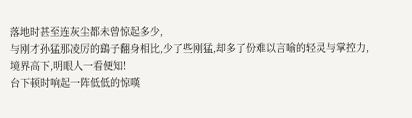落地时甚至连灰尘都未曾惊起多少,
与刚才孙猛那凌厉的鷂子翻身相比,少了些刚猛,却多了份难以言喻的轻灵与掌控力,
境界高下,明眼人一看便知!
台下顿时响起一阵低低的惊嘆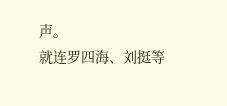声。
就连罗四海、刘挺等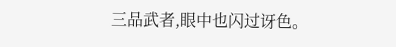三品武者,眼中也闪过讶色。